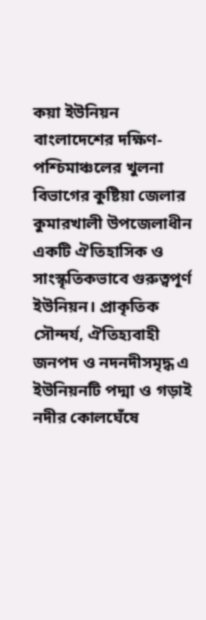কয়া ইউনিয়ন বাংলাদেশের দক্ষিণ-পশ্চিমাঞ্চলের খুলনা বিভাগের কুষ্টিয়া জেলার কুমারখালী উপজেলাধীন একটি ঐতিহাসিক ও সাংস্কৃতিকভাবে গুরুত্বপূর্ণ ইউনিয়ন। প্রাকৃতিক সৌন্দর্য, ঐতিহ্যবাহী জনপদ ও নদনদীসমৃদ্ধ এ ইউনিয়নটি পদ্মা ও গড়াই নদীর কোলঘেঁষে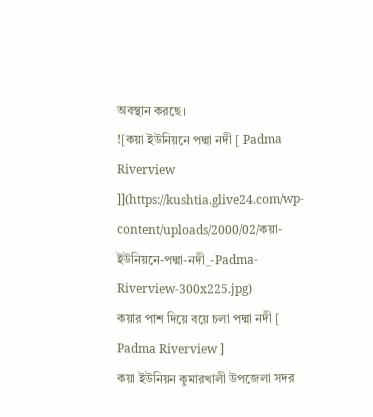অবস্থান করছে।
![কয়া ইউনিয়নে পদ্মা নদী [ Padma Riverview ]](https://kushtia.glive24.com/wp-content/uploads/2000/02/কয়া-ইউনিয়নে-পদ্মা-নদী_-Padma-Riverview-300x225.jpg)
কয়ার পাশ দিয়ে বয়ে চলা পদ্মা নদী [ Padma Riverview ]
কয়া ইউনিয়ন কুমারখালী উপজেলা সদর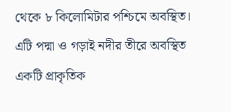থেকে ৮ কিলোমিটার পশ্চিমে অবস্থিত। এটি পদ্মা ও গড়াই নদীর তীরে অবস্থিত একটি প্রাকৃতিক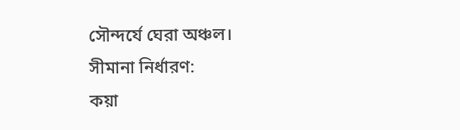সৌন্দর্যে ঘেরা অঞ্চল।
সীমানা নির্ধারণ:
কয়া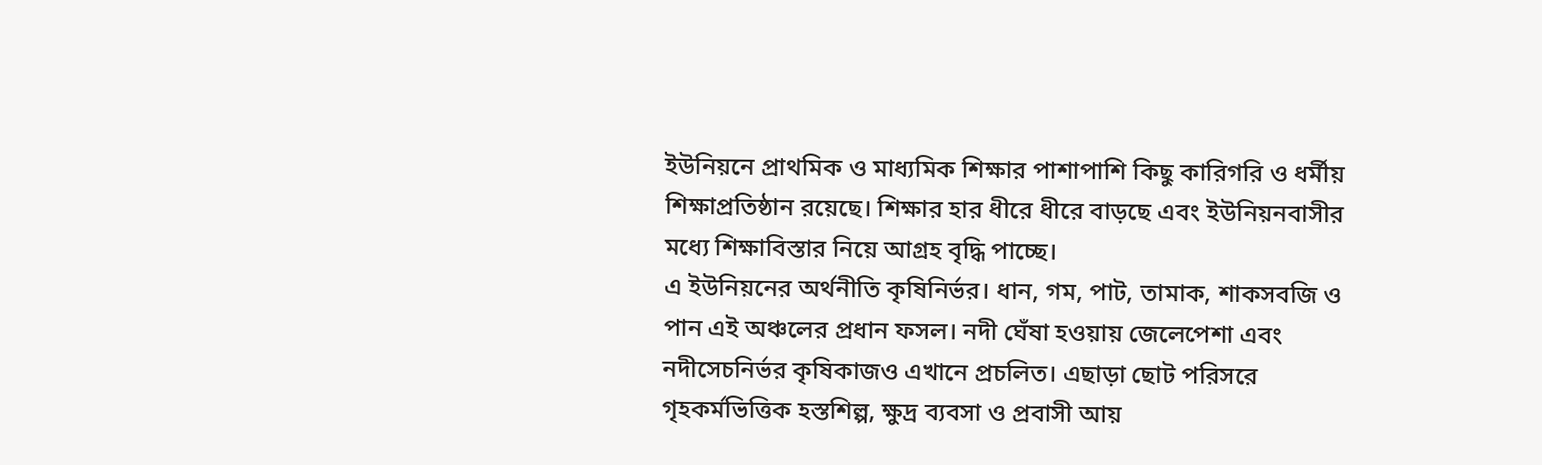ইউনিয়নে প্রাথমিক ও মাধ্যমিক শিক্ষার পাশাপাশি কিছু কারিগরি ও ধর্মীয় শিক্ষাপ্রতিষ্ঠান রয়েছে। শিক্ষার হার ধীরে ধীরে বাড়ছে এবং ইউনিয়নবাসীর মধ্যে শিক্ষাবিস্তার নিয়ে আগ্রহ বৃদ্ধি পাচ্ছে।
এ ইউনিয়নের অর্থনীতি কৃষিনির্ভর। ধান, গম, পাট, তামাক, শাকসবজি ও পান এই অঞ্চলের প্রধান ফসল। নদী ঘেঁষা হওয়ায় জেলেপেশা এবং নদীসেচনির্ভর কৃষিকাজও এখানে প্রচলিত। এছাড়া ছোট পরিসরে গৃহকর্মভিত্তিক হস্তশিল্প, ক্ষুদ্র ব্যবসা ও প্রবাসী আয়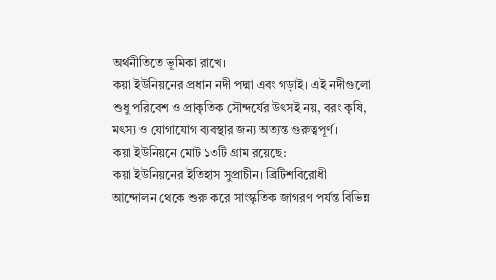অর্থনীতিতে ভূমিকা রাখে।
কয়া ইউনিয়নের প্রধান নদী পদ্মা এবং গড়াই। এই নদীগুলো শুধু পরিবেশ ও প্রাকৃতিক সৌন্দর্যের উৎসই নয়, বরং কৃষি, মৎস্য ও যোগাযোগ ব্যবস্থার জন্য অত্যন্ত গুরুত্বপূর্ণ।
কয়া ইউনিয়নে মোট ১৩টি গ্রাম রয়েছে:
কয়া ইউনিয়নের ইতিহাস সুপ্রাচীন। ব্রিটিশবিরোধী আন্দোলন থেকে শুরু করে সাংস্কৃতিক জাগরণ পর্যন্ত বিভিন্ন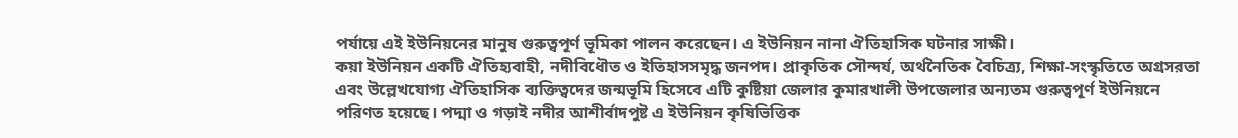পর্যায়ে এই ইউনিয়নের মানুষ গুরুত্বপূর্ণ ভূমিকা পালন করেছেন। এ ইউনিয়ন নানা ঐতিহাসিক ঘটনার সাক্ষী।
কয়া ইউনিয়ন একটি ঐতিহ্যবাহী, নদীবিধৌত ও ইতিহাসসমৃদ্ধ জনপদ। প্রাকৃতিক সৌন্দর্য, অর্থনৈতিক বৈচিত্র্য, শিক্ষা-সংস্কৃতিতে অগ্রসরতা এবং উল্লেখযোগ্য ঐতিহাসিক ব্যক্তিত্বদের জন্মভূমি হিসেবে এটি কুষ্টিয়া জেলার কুমারখালী উপজেলার অন্যতম গুরুত্বপূর্ণ ইউনিয়নে পরিণত হয়েছে। পদ্মা ও গড়াই নদীর আশীর্বাদপুষ্ট এ ইউনিয়ন কৃষিভিত্তিক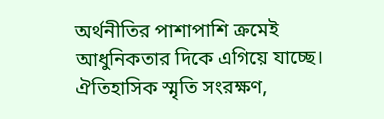অর্থনীতির পাশাপাশি ক্রমেই আধুনিকতার দিকে এগিয়ে যাচ্ছে। ঐতিহাসিক স্মৃতি সংরক্ষণ,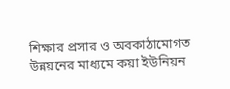শিক্ষার প্রসার ও অবকাঠামোগত উন্নয়নের মাধ্যমে কয়া ইউনিয়ন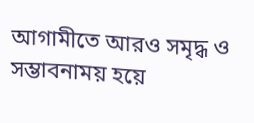আগামীতে আরও সমৃদ্ধ ও সম্ভাবনাময় হয়ে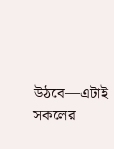উঠবে—এটাই সকলের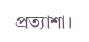প্রত্যাশা।